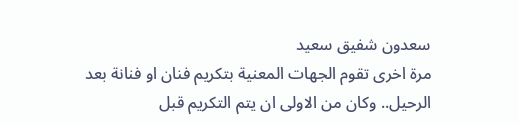سعدون شفيق سعيد
مرة اخرى تقوم الجهات المعنية بتكريم فنان او فنانة بعد الرحيل.. وكان من الاولى ان يتم التكريم قبل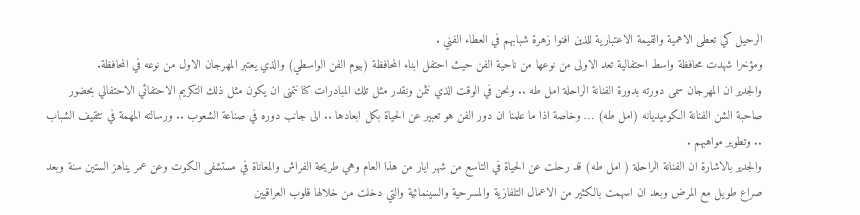الرحيل كي تعطى الاهمية والقيمة الاعتبارية للذين افنوا زهرة شبابهم في العطاء الفني .
ومؤخرا شهدت محافظة واسط احتفالية تعد الاولى من نوعها من ناحية الفن حيث احتفل ابناء المحافظة (بيوم الفن الواسطي) والذي يعتبر المهرجان الاول من نوعه في المحافظة.
والجدير ان المهرجان سمى دورته بدورة الفنانة الراحلة امل طه .. ونحن في الوقت الذي نثمن ونقدر مثل تلك المبادرات كنا نتمنى ان يكون مثل ذلك التكريم الاحتفائي الاحتفالي بحضور صاحبة الشن الفنانة الكوميديانه (امل طه) … وخاصة اذا ما علمنا ان دور الفن هو تعبير عن الحياة بكل ابعادها .. الى جانب دوره في صناعة الشعوب .. ورسالته المهمة في تثقيف الشباب .. وتطوير مواهبهم .
والجدير بالاشارة ان الفنانة الراحلة ( امل طه) قد رحلت عن الحياة في التاسع من شهر ايار من هذا العام وهي طريحة الفراش والمعاناة في مستشفى الكوت وعن عمر يناهز الستين سنة وبعد صراع طويل مع المرض وبعد ان اسهمت بالكثير من الاعمال التلفازية والمسرحية والسينمائية والتي دخلت من خلالها قلوب العراقيين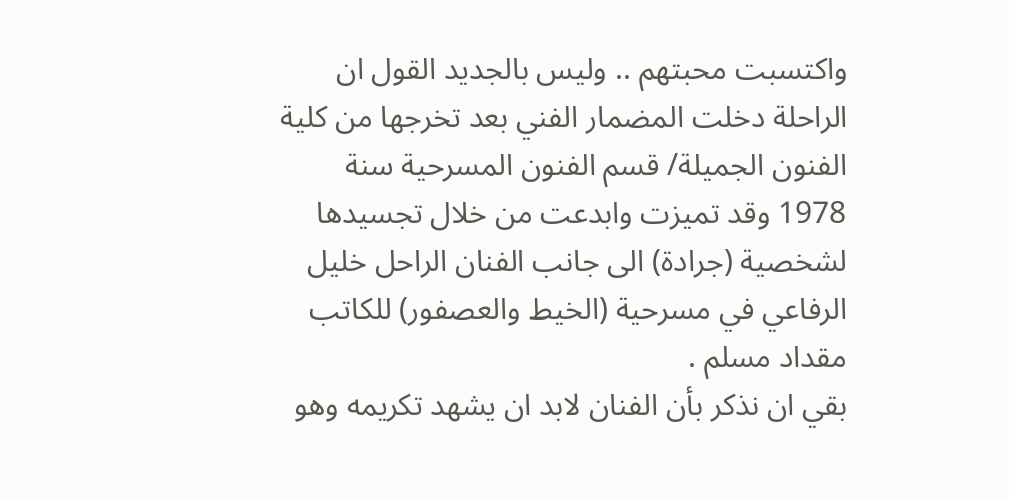واكتسبت محبتهم .. وليس بالجديد القول ان الراحلة دخلت المضمار الفني بعد تخرجها من كلية الفنون الجميلة/ قسم الفنون المسرحية سنة 1978 وقد تميزت وابدعت من خلال تجسيدها لشخصية (جرادة) الى جانب الفنان الراحل خليل الرفاعي في مسرحية (الخيط والعصفور) للكاتب مقداد مسلم .
بقي ان نذكر بأن الفنان لابد ان يشهد تكريمه وهو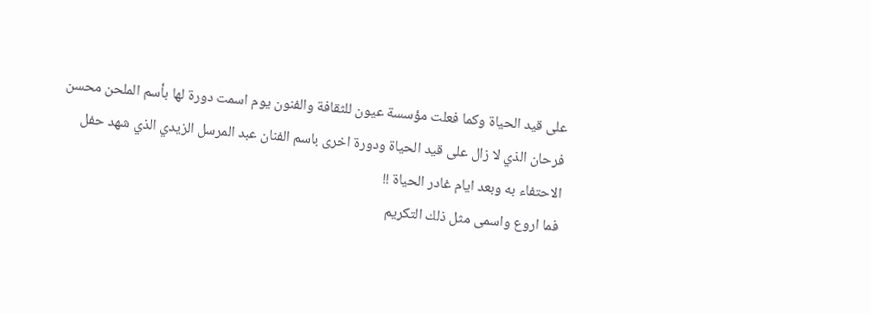على قيد الحياة وكما فعلت مؤسسة عيون للثقافة والفنون يوم اسمت دورة لها بأسم الملحن محسن فرحان الذي لا زال على قيد الحياة ودورة اخرى باسم الفنان عبد المرسل الزيدي الذي شهد حفل الاحتفاء به وبعد ايام غادر الحياة !!
فما اروع واسمى مثل ذلك التكريم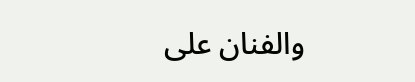والفنان على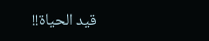قيد الحياة!!